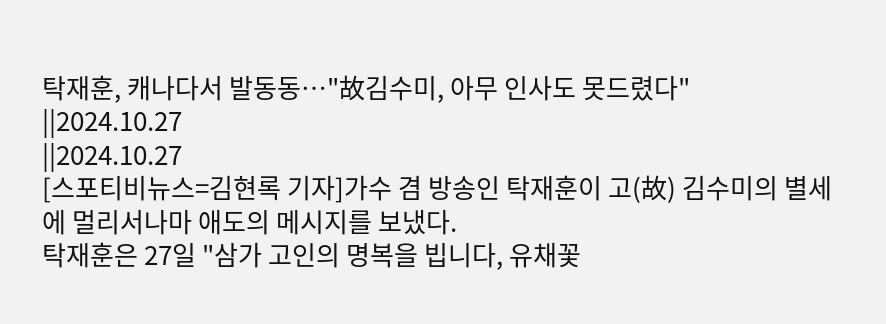탁재훈, 캐나다서 발동동…"故김수미, 아무 인사도 못드렸다"
||2024.10.27
||2024.10.27
[스포티비뉴스=김현록 기자]가수 겸 방송인 탁재훈이 고(故) 김수미의 별세에 멀리서나마 애도의 메시지를 보냈다.
탁재훈은 27일 "삼가 고인의 명복을 빕니다, 유채꽃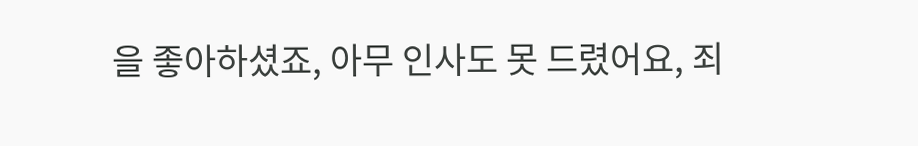을 좋아하셨죠, 아무 인사도 못 드렸어요, 죄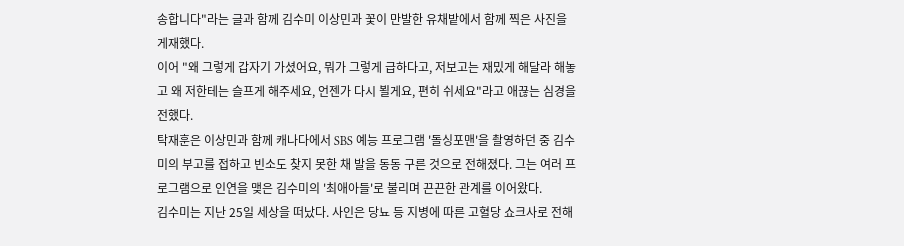송합니다"라는 글과 함께 김수미 이상민과 꽃이 만발한 유채밭에서 함께 찍은 사진을 게재했다.
이어 "왜 그렇게 갑자기 가셨어요, 뭐가 그렇게 급하다고, 저보고는 재밌게 해달라 해놓고 왜 저한테는 슬프게 해주세요, 언젠가 다시 뵐게요, 편히 쉬세요"라고 애끊는 심경을 전했다.
탁재훈은 이상민과 함께 캐나다에서 SBS 예능 프로그램 '돌싱포맨'을 촬영하던 중 김수미의 부고를 접하고 빈소도 찾지 못한 채 발을 동동 구른 것으로 전해졌다. 그는 여러 프로그램으로 인연을 맺은 김수미의 '최애아들'로 불리며 끈끈한 관계를 이어왔다.
김수미는 지난 25일 세상을 떠났다. 사인은 당뇨 등 지병에 따른 고혈당 쇼크사로 전해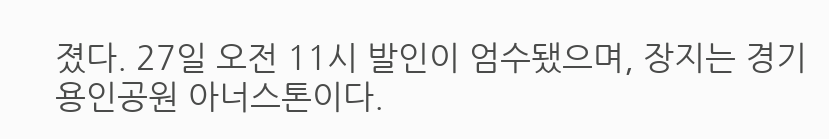졌다. 27일 오전 11시 발인이 엄수됐으며, 장지는 경기 용인공원 아너스톤이다.